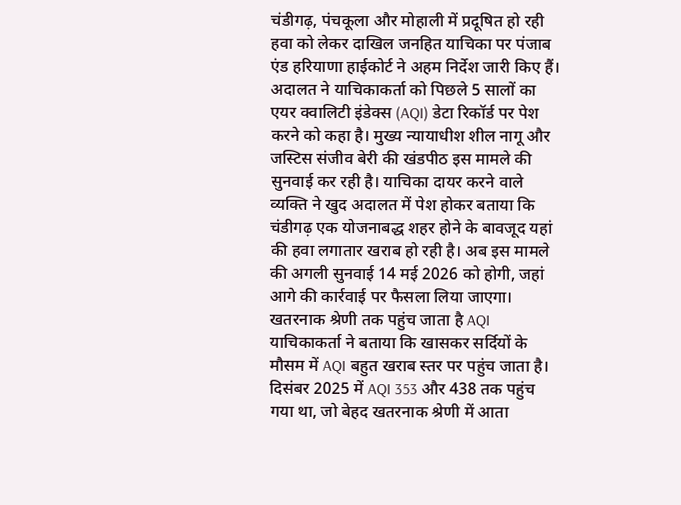चंडीगढ़, पंचकूला और मोहाली में प्रदूषित हो रही हवा को लेकर दाखिल जनहित याचिका पर पंजाब एंड हरियाणा हाईकोर्ट ने अहम निर्देश जारी किए हैं। अदालत ने याचिकाकर्ता को पिछले 5 सालों का एयर क्वालिटी इंडेक्स (AQI) डेटा रिकॉर्ड पर पेश करने को कहा है। मुख्य न्यायाधीश शील नागू और जस्टिस संजीव बेरी की खंडपीठ इस मामले की सुनवाई कर रही है। याचिका दायर करने वाले व्यक्ति ने खुद अदालत में पेश होकर बताया कि चंडीगढ़ एक योजनाबद्ध शहर होने के बावजूद यहां की हवा लगातार खराब हो रही है। अब इस मामले की अगली सुनवाई 14 मई 2026 को होगी, जहां आगे की कार्रवाई पर फैसला लिया जाएगा। खतरनाक श्रेणी तक पहुंच जाता है AQI याचिकाकर्ता ने बताया कि खासकर सर्दियों के मौसम में AQI बहुत खराब स्तर पर पहुंच जाता है। दिसंबर 2025 में AQI 353 और 438 तक पहुंच गया था, जो बेहद खतरनाक श्रेणी में आता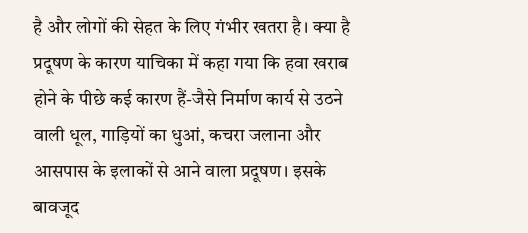है और लोगों की सेहत के लिए गंभीर खतरा है। क्या है प्रदूषण के कारण याचिका में कहा गया कि हवा खराब होने के पीछे कई कारण हैं-जैसे निर्माण कार्य से उठने वाली धूल, गाड़ियों का धुआं, कचरा जलाना और आसपास के इलाकों से आने वाला प्रदूषण। इसके बावजूद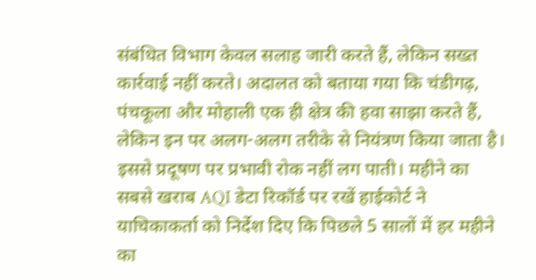संबंधित विभाग केवल सलाह जारी करते हैं, लेकिन सख्त कार्रवाई नहीं करते। अदालत को बताया गया कि चंडीगढ़, पंचकूला और मोहाली एक ही क्षेत्र की हवा साझा करते हैं, लेकिन इन पर अलग-अलग तरीके से नियंत्रण किया जाता है। इससे प्रदूषण पर प्रभावी रोक नहीं लग पाती। महीने का सबसे खराब AQI डेटा रिकॉर्ड पर रखें हाईकोर्ट ने याचिकाकर्ता को निर्देश दिए कि पिछले 5 सालों में हर महीने का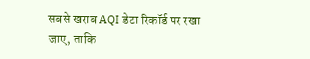सबसे खराब AQI डेटा रिकॉर्ड पर रखा जाए, ताकि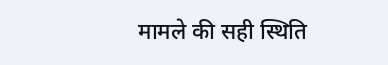मामले की सही स्थिति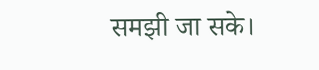समझी जा सके।